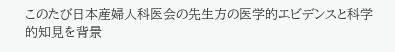このたび日本産婦人科医会の先生方の医学的エビデンスと科学的知見を背景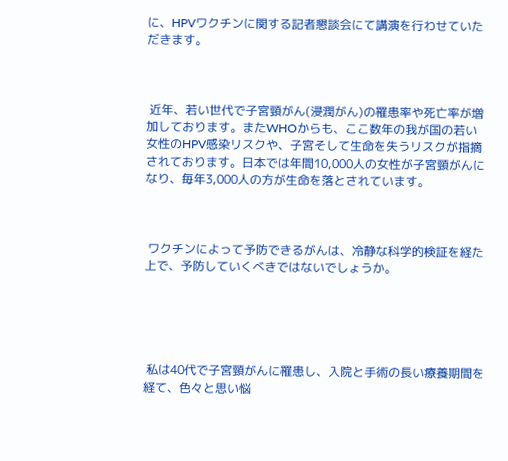に、HPVワクチンに関する記者懇談会にて講演を行わせていただきます。



 近年、若い世代で子宮頸がん(浸潤がん)の罹患率や死亡率が増加しております。またWHOからも、ここ数年の我が国の若い女性のHPV感染リスクや、子宮そして生命を失うリスクが指摘されております。日本では年間10,000人の女性が子宮頸がんになり、毎年3,000人の方が生命を落とされています。



 ワクチンによって予防できるがんは、冷静な科学的検証を経た上で、予防していくべきではないでしょうか。





 私は40代で子宮頸がんに罹患し、入院と手術の長い療養期間を経て、色々と思い悩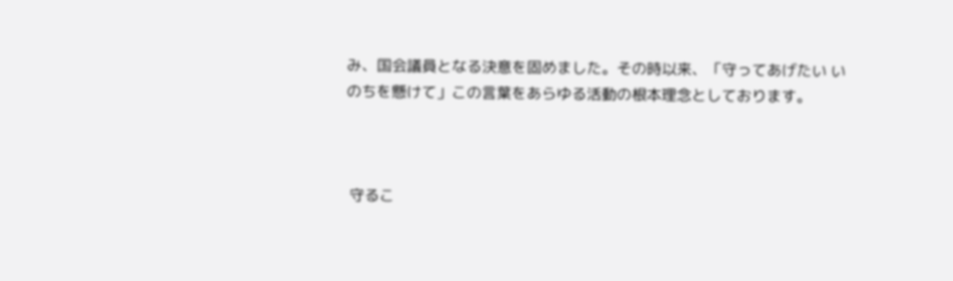み、国会議員となる決意を固めました。その時以来、「守ってあげたい いのちを懸けて」この言葉をあらゆる活動の根本理念としております。



 守るこ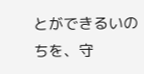とができるいのちを、守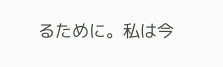るために。私は今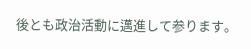後とも政治活動に邁進して参ります。